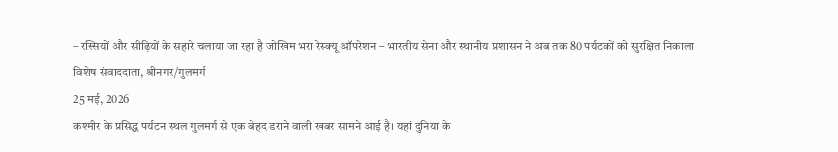– रस्सियों और सीढ़ियों के सहारे चलाया जा रहा है जोखिम भरा रेस्क्यू ऑपरेशन – भारतीय सेना और स्थानीय प्रशासन ने अब तक 80 पर्यटकों को सुरक्षित निकाला
विशेष संवाददाता, श्रीनगर/गुलमर्ग
25 मई, 2026
कश्मीर के प्रसिद्ध पर्यटन स्थल गुलमर्ग से एक बेहद डराने वाली खबर सामने आई है। यहां दुनिया के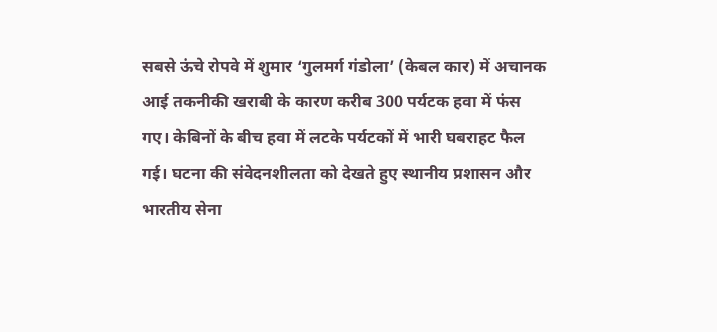सबसे ऊंचे रोपवे में शुमार ‘गुलमर्ग गंडोला’ (केबल कार) में अचानक आई तकनीकी खराबी के कारण करीब 300 पर्यटक हवा में फंस गए। केबिनों के बीच हवा में लटके पर्यटकों में भारी घबराहट फैल गई। घटना की संवेदनशीलता को देखते हुए स्थानीय प्रशासन और भारतीय सेना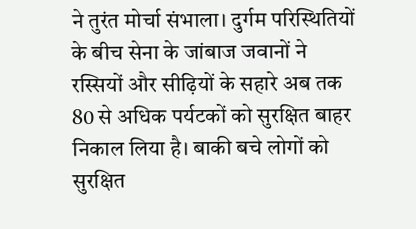ने तुरंत मोर्चा संभाला। दुर्गम परिस्थितियों के बीच सेना के जांबाज जवानों ने रस्सियों और सीढ़ियों के सहारे अब तक 80 से अधिक पर्यटकों को सुरक्षित बाहर निकाल लिया है। बाकी बचे लोगों को सुरक्षित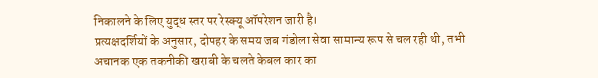निकालने के लिए युद्ध स्तर पर रेस्क्यू ऑपरेशन जारी है।
प्रत्यक्षदर्शियों के अनुसार, दोपहर के समय जब गंडोला सेवा सामान्य रूप से चल रही थी, तभी अचानक एक तकनीकी खराबी के चलते केबल कार का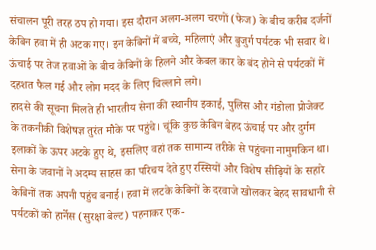संचालन पूरी तरह ठप हो गया। इस दौरान अलग-अलग चरणों (फेज) के बीच करीब दर्जनों केबिन हवा में ही अटक गए। इन केबिनों में बच्चे, महिलाएं और बुजुर्ग पर्यटक भी सवार थे। ऊंचाई पर तेज हवाओं के बीच केबिनों के हिलने और केबल कार के बंद होने से पर्यटकों में दहशत फैल गई और लोग मदद के लिए चिल्लाने लगे।
हादसे की सूचना मिलते ही भारतीय सेना की स्थानीय इकाई, पुलिस और गंडोला प्रोजेक्ट के तकनीकी विशेषज्ञ तुरंत मौके पर पहुंचे। चूंकि कुछ केबिन बेहद ऊंचाई पर और दुर्गम इलाकों के ऊपर अटके हुए थे, इसलिए वहां तक सामान्य तरीके से पहुंचना नामुमकिन था।
सेना के जवानों ने अदम्य साहस का परिचय देते हुए रस्सियों और विशेष सीढ़ियों के सहारे केबिनों तक अपनी पहुंच बनाई। हवा में लटके केबिनों के दरवाजे खोलकर बेहद सावधानी से पर्यटकों को हार्नेस (सुरक्षा बेल्ट) पहनाकर एक-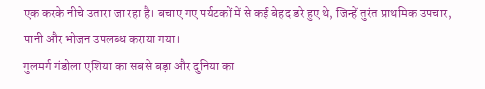एक करके नीचे उतारा जा रहा है। बचाए गए पर्यटकों में से कई बेहद डरे हुए थे, जिन्हें तुरंत प्राथमिक उपचार, पानी और भोजन उपलब्ध कराया गया।
गुलमर्ग गंडोला एशिया का सबसे बड़ा और दुनिया का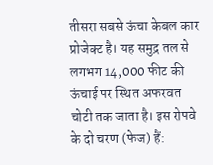तीसरा सबसे ऊंचा केबल कार प्रोजेक्ट है। यह समुद्र तल से लगभग 14,000 फीट की ऊंचाई पर स्थित अफरवत चोटी तक जाता है। इस रोपवे के दो चरण (फेज) हैं: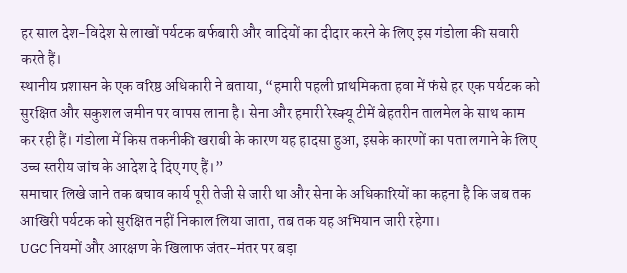हर साल देश-विदेश से लाखों पर्यटक बर्फबारी और वादियों का दीदार करने के लिए इस गंडोला की सवारी करते हैं।
स्थानीय प्रशासन के एक वरिष्ठ अधिकारी ने बताया, “हमारी पहली प्राथमिकता हवा में फंसे हर एक पर्यटक को सुरक्षित और सकुशल जमीन पर वापस लाना है। सेना और हमारी रेस्क्यू टीमें बेहतरीन तालमेल के साथ काम कर रही हैं। गंडोला में किस तकनीकी खराबी के कारण यह हादसा हुआ, इसके कारणों का पता लगाने के लिए उच्च स्तरीय जांच के आदेश दे दिए गए हैं।”
समाचार लिखे जाने तक बचाव कार्य पूरी तेजी से जारी था और सेना के अधिकारियों का कहना है कि जब तक आखिरी पर्यटक को सुरक्षित नहीं निकाल लिया जाता, तब तक यह अभियान जारी रहेगा।
UGC नियमों और आरक्षण के खिलाफ जंतर-मंतर पर बड़ा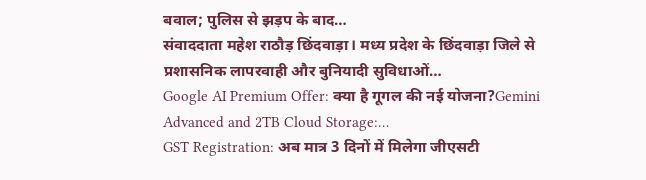बवाल; पुलिस से झड़प के बाद…
संवाददाता महेश राठौड़ छिंदवाड़ा। मध्य प्रदेश के छिंदवाड़ा जिले से प्रशासनिक लापरवाही और बुनियादी सुविधाओं…
Google AI Premium Offer: क्या है गूगल की नई योजना?Gemini Advanced and 2TB Cloud Storage:…
GST Registration: अब मात्र 3 दिनों में मिलेगा जीएसटी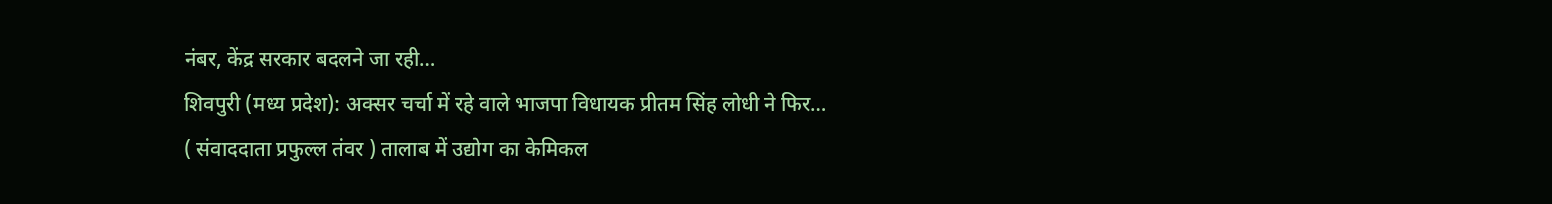नंबर, केंद्र सरकार बदलने जा रही…
शिवपुरी (मध्य प्रदेश): अक्सर चर्चा में रहे वाले भाजपा विधायक प्रीतम सिंह लोधी ने फिर…
( संवाददाता प्रफुल्ल तंवर ) तालाब में उद्योग का केमिकल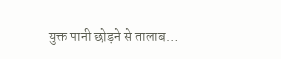युक्त पानी छोड़ने से तालाब…